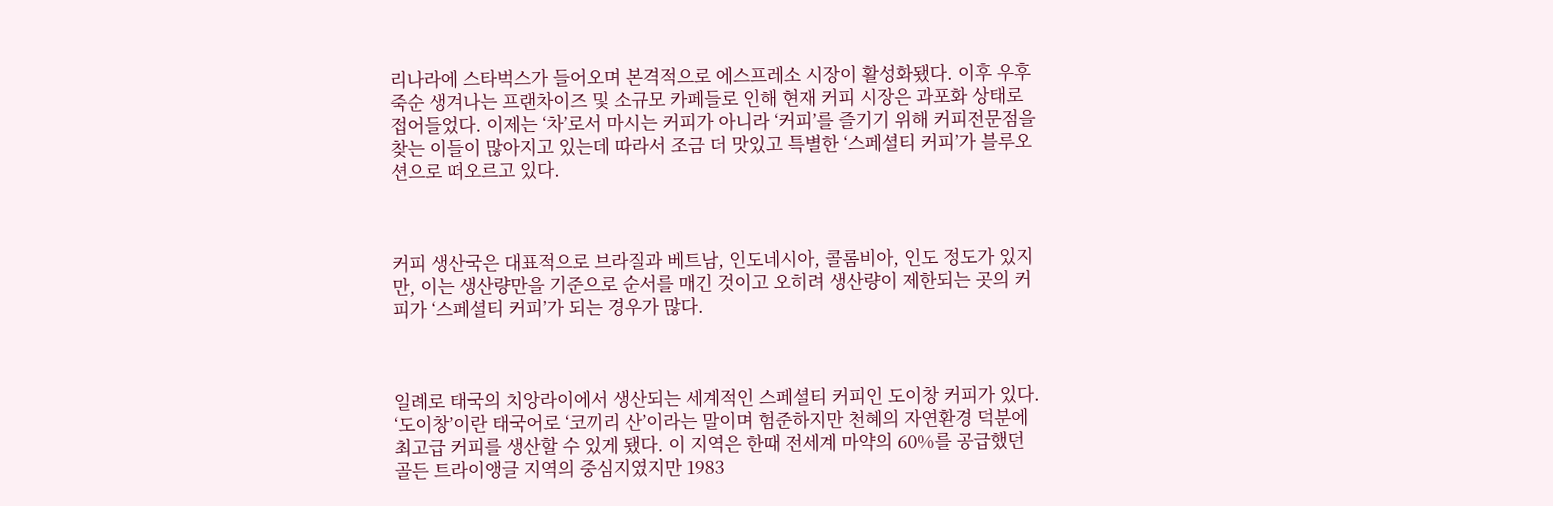리나라에 스타벅스가 들어오며 본격적으로 에스프레소 시장이 활성화됐다. 이후 우후죽순 생겨나는 프랜차이즈 및 소규모 카페들로 인해 현재 커피 시장은 과포화 상태로 접어들었다. 이제는 ‘차’로서 마시는 커피가 아니라 ‘커피’를 즐기기 위해 커피전문점을 찾는 이들이 많아지고 있는데 따라서 조금 더 맛있고 특별한 ‘스페셜티 커피’가 블루오션으로 떠오르고 있다.



커피 생산국은 대표적으로 브라질과 베트남, 인도네시아, 콜롬비아, 인도 정도가 있지만, 이는 생산량만을 기준으로 순서를 매긴 것이고 오히려 생산량이 제한되는 곳의 커피가 ‘스페셜티 커피’가 되는 경우가 많다.



일례로 태국의 치앙라이에서 생산되는 세계적인 스페셜티 커피인 도이창 커피가 있다. ‘도이창’이란 태국어로 ‘코끼리 산’이라는 말이며 험준하지만 천혜의 자연환경 덕분에 최고급 커피를 생산할 수 있게 됐다. 이 지역은 한때 전세계 마약의 60%를 공급했던 골든 트라이앵글 지역의 중심지였지만 1983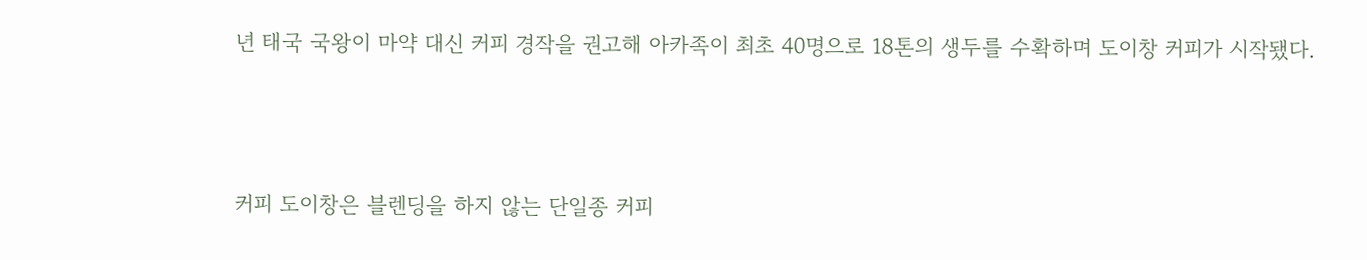년 태국 국왕이 마약 대신 커피 경작을 권고해 아카족이 최초 40명으로 18톤의 생두를 수확하며 도이창 커피가 시작됐다.



커피 도이창은 블렌딩을 하지 않는 단일종 커피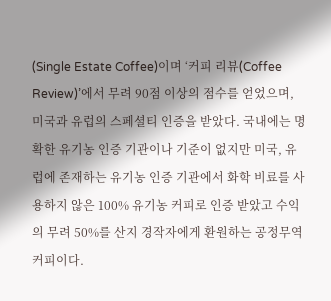(Single Estate Coffee)이며 ‘커피 리뷰(Coffee Review)’에서 무려 90점 이상의 점수를 얻었으며, 미국과 유럽의 스페셜티 인증을 받았다. 국내에는 명확한 유기농 인증 기관이나 기준이 없지만 미국, 유럽에 존재하는 유기농 인증 기관에서 화학 비료를 사용하지 않은 100% 유기농 커피로 인증 받았고 수익의 무려 50%를 산지 경작자에게 환원하는 공정무역 커피이다.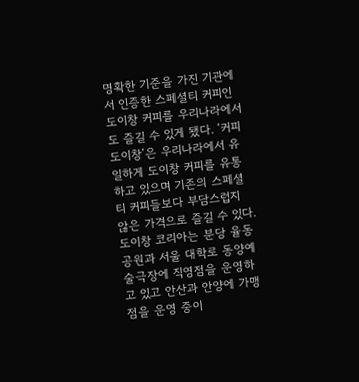명확한 기준을 가진 기관에서 인증한 스페셜티 커피인 도이창 커피를 우리나라에서도 즐길 수 있게 됐다. ‘커피 도이창’은 우리나라에서 유일하게 도이창 커피를 유통하고 있으며 기존의 스페셜티 커피들보다 부담스럽지 않은 가격으로 즐길 수 있다. 도이창 코리아는 분당 율동공원과 서울 대학로 동양예술극장에 직영점을 운영하고 있고 안산과 안양에 가맹점을 운영 중이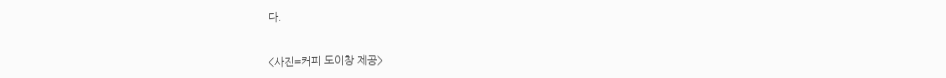다.


<사진=커피 도이창 제공>